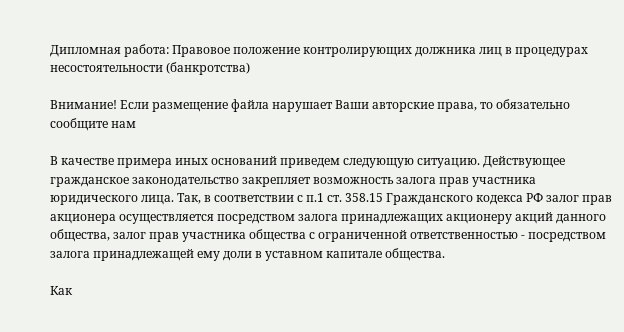Дипломная работа: Правовое положение контролирующих должника лиц в процедурах несостоятельности (банкротства)

Внимание! Если размещение файла нарушает Ваши авторские права, то обязательно сообщите нам

В качестве примера иных оснований приведем следующую ситуацию. Действующее гражданское законодательство закрепляет возможность залога прав участника юридического лица. Так, в соответствии с п.1 ст. 358.15 Гражданского кодекса РФ залог прав акционера осуществляется посредством залога принадлежащих акционеру акций данного общества, залог прав участника общества с ограниченной ответственностью - посредством залога принадлежащей ему доли в уставном капитале общества.

Как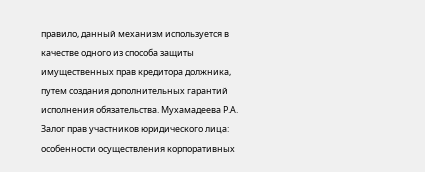правило, данный механизм используется в качестве одного из способа защиты имущественных прав кредитора должника, путем создания дополнительных гарантий исполнения обязательства. Мухамадеева Р.А. Залог прав участников юридического лица: особенности осуществления корпоративных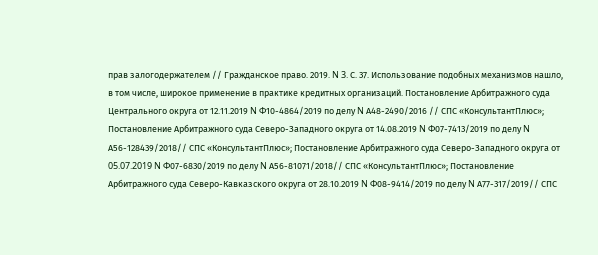прав залогодержателем // Гражданское право. 2019. N 3. С. 37. Использование подобных механизмов нашло, в том числе, широкое применение в практике кредитных организаций. Постановление Арбитражного суда Центрального округа от 12.11.2019 N Ф10-4864/2019 по делу N А48-2490/2016 // СПС «КонсультантПлюс»; Постановление Арбитражного суда Северо-Западного округа от 14.08.2019 N Ф07-7413/2019 по делу N А56-128439/2018// СПС «КонсультантПлюс»; Постановление Арбитражного суда Северо-Западного округа от 05.07.2019 N Ф07-6830/2019 по делу N А56-81071/2018// СПС «КонсультантПлюс»; Постановление Арбитражного суда Северо-Кавказского округа от 28.10.2019 N Ф08-9414/2019 по делу N А77-317/2019// СПС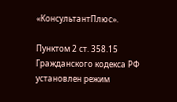«КонсультантПлюс».

Пунктом 2 ст. 358.15 Гражданского кодекса РФ установлен режим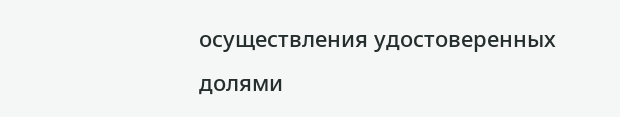осуществления удостоверенных долями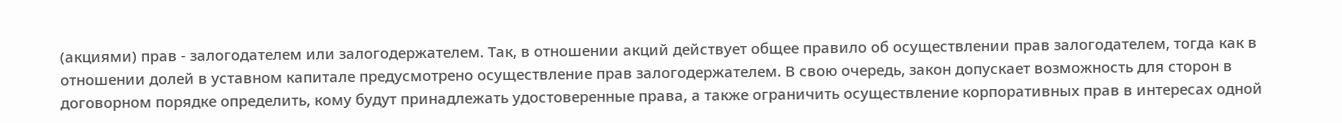(акциями) прав - залогодателем или залогодержателем. Так, в отношении акций действует общее правило об осуществлении прав залогодателем, тогда как в отношении долей в уставном капитале предусмотрено осуществление прав залогодержателем. В свою очередь, закон допускает возможность для сторон в договорном порядке определить, кому будут принадлежать удостоверенные права, а также ограничить осуществление корпоративных прав в интересах одной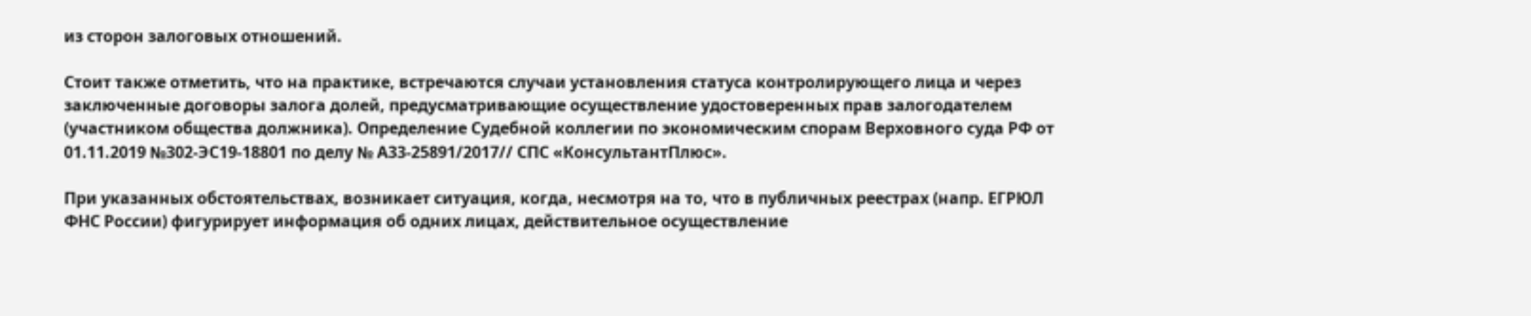из сторон залоговых отношений.

Стоит также отметить, что на практике, встречаются случаи установления статуса контролирующего лица и через заключенные договоры залога долей, предусматривающие осуществление удостоверенных прав залогодателем (участником общества должника). Определение Судебной коллегии по экономическим спорам Верховного суда РФ от 01.11.2019 №302-ЭС19-18801 по делу № А33-25891/2017// СПС «КонсультантПлюс».

При указанных обстоятельствах, возникает ситуация, когда, несмотря на то, что в публичных реестрах (напр. ЕГРЮЛ ФНС России) фигурирует информация об одних лицах, действительное осуществление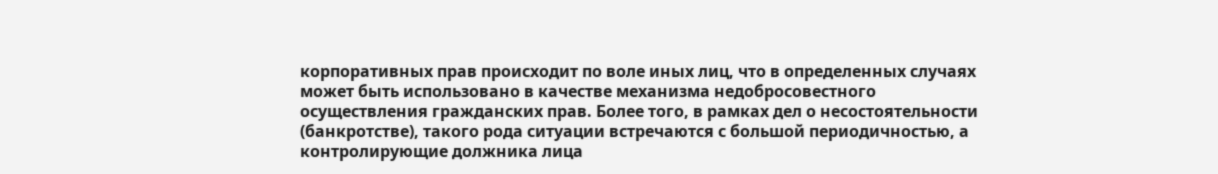корпоративных прав происходит по воле иных лиц, что в определенных случаях может быть использовано в качестве механизма недобросовестного осуществления гражданских прав. Более того, в рамках дел о несостоятельности (банкротстве), такого рода ситуации встречаются с большой периодичностью, а контролирующие должника лица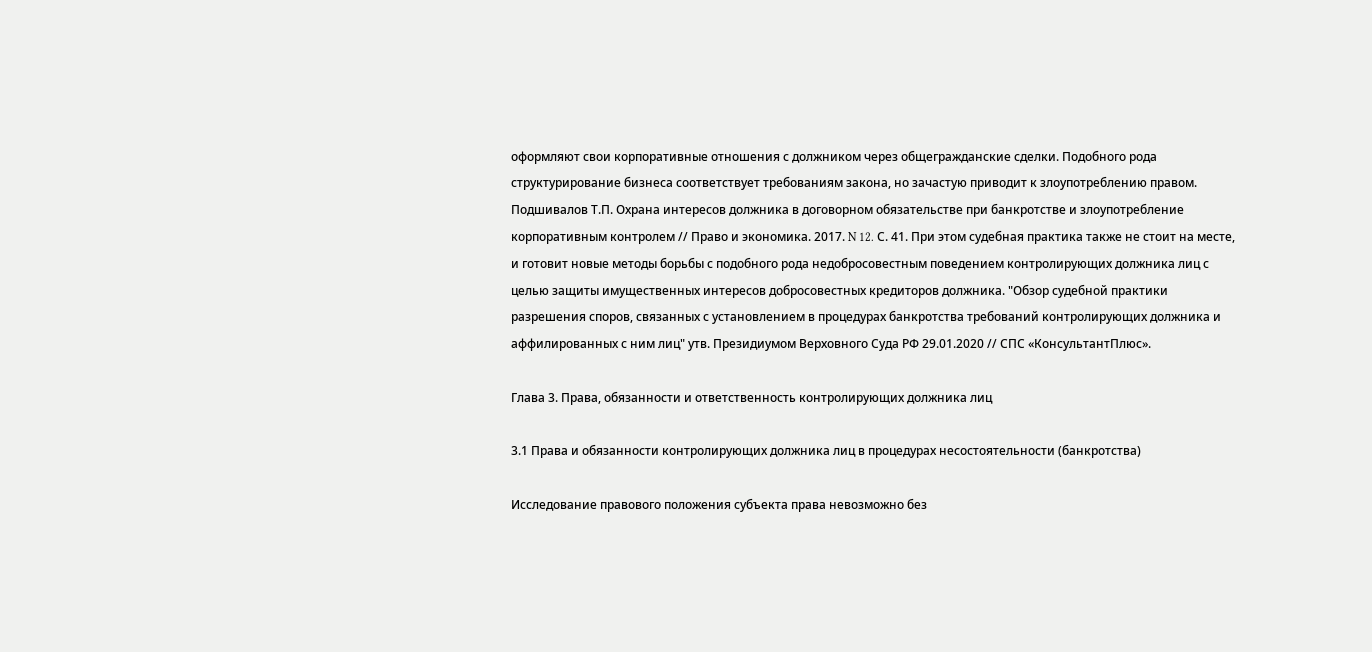оформляют свои корпоративные отношения с должником через общегражданские сделки. Подобного рода структурирование бизнеса соответствует требованиям закона, но зачастую приводит к злоупотреблению правом. Подшивалов Т.П. Охрана интересов должника в договорном обязательстве при банкротстве и злоупотребление корпоративным контролем // Право и экономика. 2017. N 12. С. 41. При этом судебная практика также не стоит на месте, и готовит новые методы борьбы с подобного рода недобросовестным поведением контролирующих должника лиц с целью защиты имущественных интересов добросовестных кредиторов должника. "Обзор судебной практики разрешения споров, связанных с установлением в процедурах банкротства требований контролирующих должника и аффилированных с ним лиц" утв. Президиумом Верховного Суда РФ 29.01.2020 // СПС «КонсультантПлюс».

Глава 3. Права, обязанности и ответственность контролирующих должника лиц

3.1 Права и обязанности контролирующих должника лиц в процедурах несостоятельности (банкротства)

Исследование правового положения субъекта права невозможно без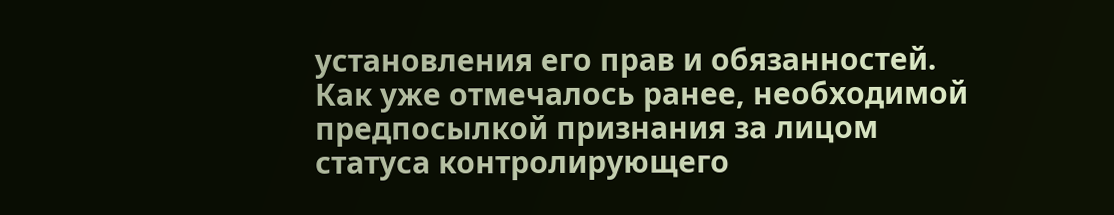установления его прав и обязанностей. Как уже отмечалось ранее, необходимой предпосылкой признания за лицом статуса контролирующего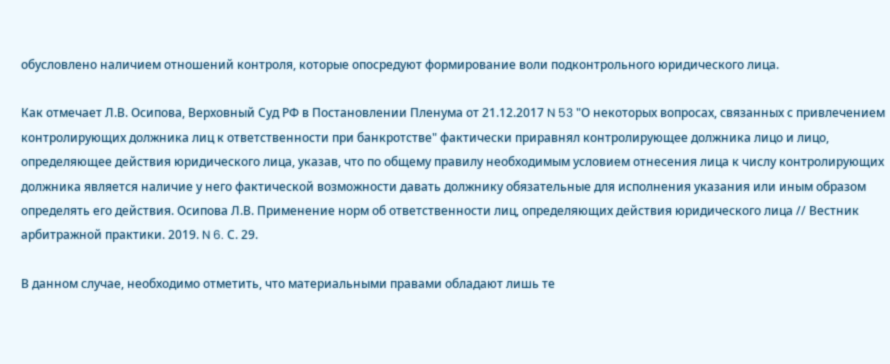обусловлено наличием отношений контроля, которые опосредуют формирование воли подконтрольного юридического лица.

Как отмечает Л.В. Осипова, Верховный Суд РФ в Постановлении Пленума от 21.12.2017 N 53 "О некоторых вопросах, связанных с привлечением контролирующих должника лиц к ответственности при банкротстве" фактически приравнял контролирующее должника лицо и лицо, определяющее действия юридического лица, указав, что по общему правилу необходимым условием отнесения лица к числу контролирующих должника является наличие у него фактической возможности давать должнику обязательные для исполнения указания или иным образом определять его действия. Осипова Л.В. Применение норм об ответственности лиц, определяющих действия юридического лица // Вестник арбитражной практики. 2019. N 6. С. 29.

В данном случае, необходимо отметить, что материальными правами обладают лишь те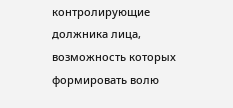контролирующие должника лица, возможность которых формировать волю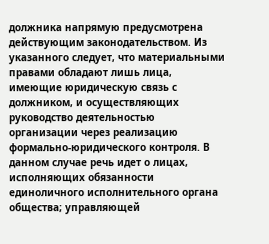должника напрямую предусмотрена действующим законодательством. Из указанного следует, что материальными правами обладают лишь лица, имеющие юридическую связь с должником, и осуществляющих руководство деятельностью организации через реализацию формально-юридического контроля. В данном случае речь идет о лицах, исполняющих обязанности единоличного исполнительного органа общества; управляющей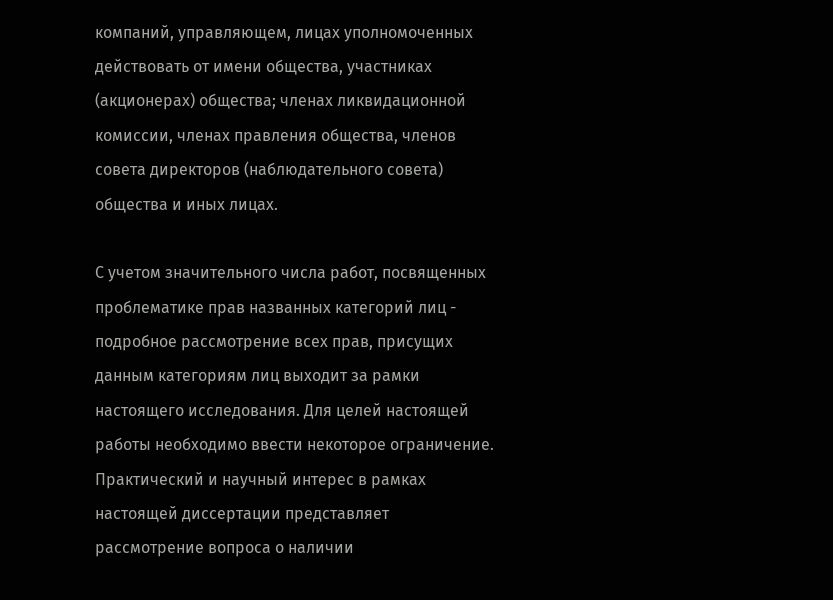компаний, управляющем, лицах уполномоченных действовать от имени общества, участниках (акционерах) общества; членах ликвидационной комиссии, членах правления общества, членов совета директоров (наблюдательного совета) общества и иных лицах.

С учетом значительного числа работ, посвященных проблематике прав названных категорий лиц - подробное рассмотрение всех прав, присущих данным категориям лиц выходит за рамки настоящего исследования. Для целей настоящей работы необходимо ввести некоторое ограничение. Практический и научный интерес в рамках настоящей диссертации представляет рассмотрение вопроса о наличии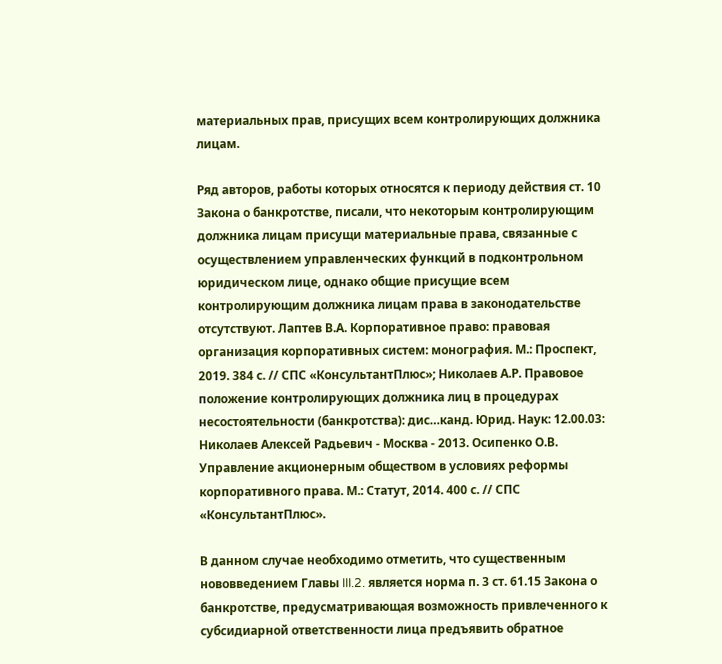материальных прав, присущих всем контролирующих должника лицам.

Ряд авторов, работы которых относятся к периоду действия ст. 10 Закона о банкротстве, писали, что некоторым контролирующим должника лицам присущи материальные права, связанные с осуществлением управленческих функций в подконтрольном юридическом лице, однако общие присущие всем контролирующим должника лицам права в законодательстве отсутствуют. Лаптев В.А. Корпоративное право: правовая организация корпоративных систем: монография. М.: Проспект, 2019. 384 с. // СПС «КонсультантПлюс»; Николаев А.Р. Правовое положение контролирующих должника лиц в процедурах несостоятельности (банкротства): дис…канд. Юрид. Наук: 12.00.03: Николаев Алексей Радьевич - Москва - 2013. Осипенко О.В. Управление акционерным обществом в условиях реформы корпоративного права. М.: Статут, 2014. 400 с. // СПС «КонсультантПлюс».

В данном случае необходимо отметить, что существенным нововведением Главы III.2. является норма п. 3 ст. 61.15 Закона о банкротстве, предусматривающая возможность привлеченного к субсидиарной ответственности лица предъявить обратное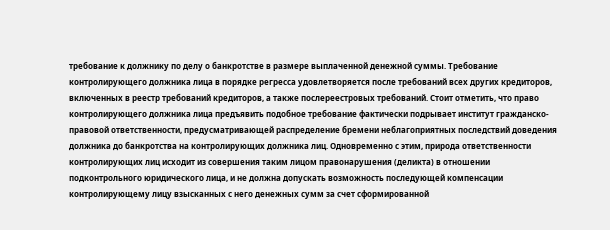требование к должнику по делу о банкротстве в размере выплаченной денежной суммы. Требование контролирующего должника лица в порядке регресса удовлетворяется после требований всех других кредиторов, включенных в реестр требований кредиторов, а также послереестровых требований. Стоит отметить, что право контролирующего должника лица предъявить подобное требование фактически подрывает институт гражданско-правовой ответственности, предусматривающей распределение бремени неблагоприятных последствий доведения должника до банкротства на контролирующих должника лиц. Одновременно с этим, природа ответственности контролирующих лиц исходит из совершения таким лицом правонарушения (деликта) в отношении подконтрольного юридического лица, и не должна допускать возможность последующей компенсации контролирующему лицу взысканных с него денежных сумм за счет сформированной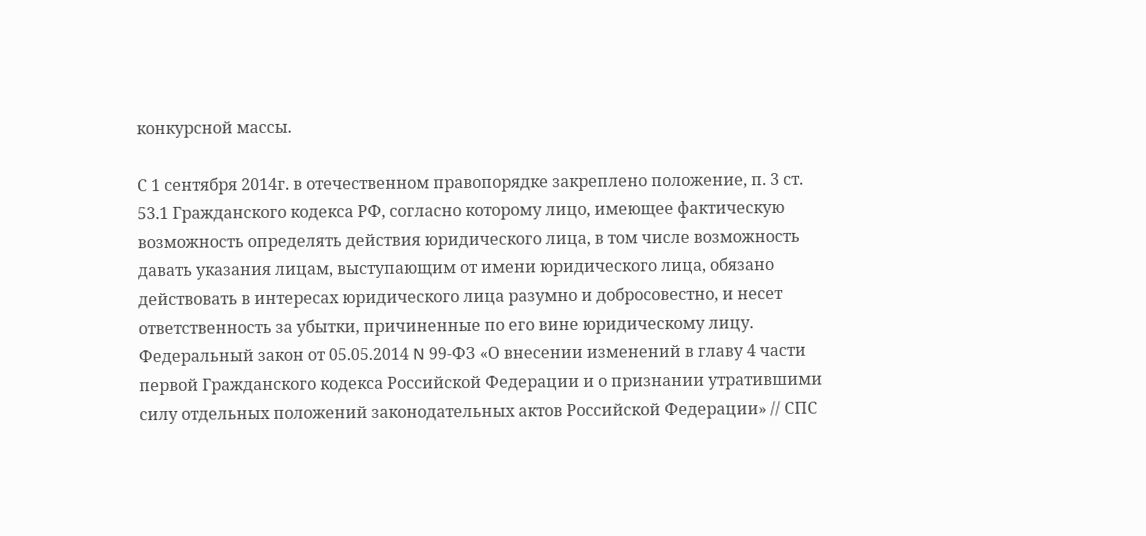конкурсной массы.

С 1 сентября 2014г. в отечественном правопорядке закреплено положение, п. 3 ст. 53.1 Гражданского кодекса РФ, согласно которому лицо, имеющее фактическую возможность определять действия юридического лица, в том числе возможность давать указания лицам, выступающим от имени юридического лица, обязано действовать в интересах юридического лица разумно и добросовестно, и несет ответственность за убытки, причиненные по его вине юридическому лицу. Федеральный закон от 05.05.2014 N 99-ФЗ «О внесении изменений в главу 4 части первой Гражданского кодекса Российской Федерации и о признании утратившими силу отдельных положений законодательных актов Российской Федерации» // СПС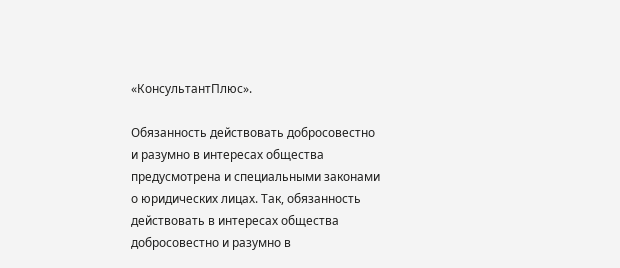«КонсультантПлюс».

Обязанность действовать добросовестно и разумно в интересах общества предусмотрена и специальными законами о юридических лицах. Так, обязанность действовать в интересах общества добросовестно и разумно в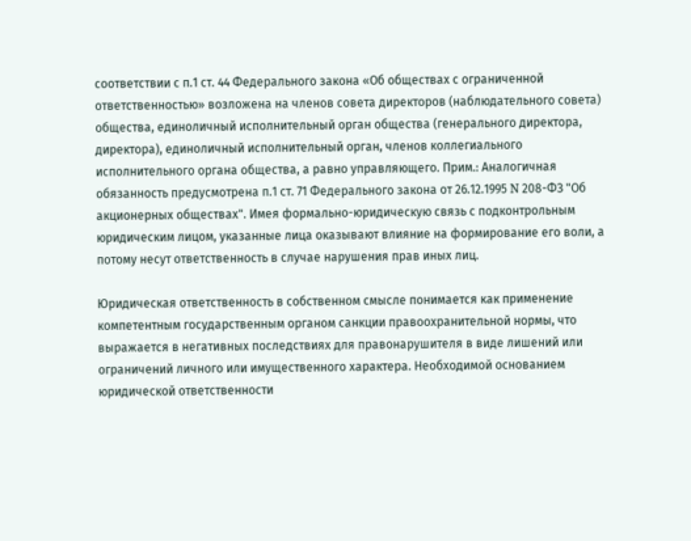соответствии с п.1 ст. 44 Федерального закона «Об обществах с ограниченной ответственностью» возложена на членов совета директоров (наблюдательного совета) общества, единоличный исполнительный орган общества (генерального директора, директора), единоличный исполнительный орган, членов коллегиального исполнительного органа общества, а равно управляющего. Прим.: Аналогичная обязанность предусмотрена п.1 ст. 71 Федерального закона от 26.12.1995 N 208-ФЗ "Об акционерных обществах". Имея формально-юридическую связь с подконтрольным юридическим лицом, указанные лица оказывают влияние на формирование его воли, а потому несут ответственность в случае нарушения прав иных лиц.

Юридическая ответственность в собственном смысле понимается как применение компетентным государственным органом санкции правоохранительной нормы, что выражается в негативных последствиях для правонарушителя в виде лишений или ограничений личного или имущественного характера. Необходимой основанием юридической ответственности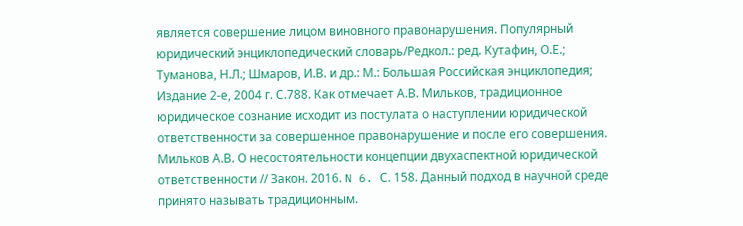является совершение лицом виновного правонарушения. Популярный юридический энциклопедический словарь/Редкол.: ред. Кутафин, О.Е.; Туманова, Н.Л.; Шмаров, И.В. и др.: М.: Большая Российская энциклопедия; Издание 2-е, 2004 г. С.788. Как отмечает А.В. Мильков, традиционное юридическое сознание исходит из постулата о наступлении юридической ответственности за совершенное правонарушение и после его совершения. Мильков А.В. О несостоятельности концепции двухаспектной юридической ответственности // Закон. 2016. N 6. С. 158. Данный подход в научной среде принято называть традиционным.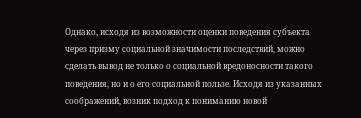Однако, исходя из возможности оценки поведения субъекта через призму социальной значимости последствий, можно сделать вывод не только о социальной вредоносности такого поведения, но и о его социальной пользе. Исходя из указанных соображений, возник подход к пониманию новой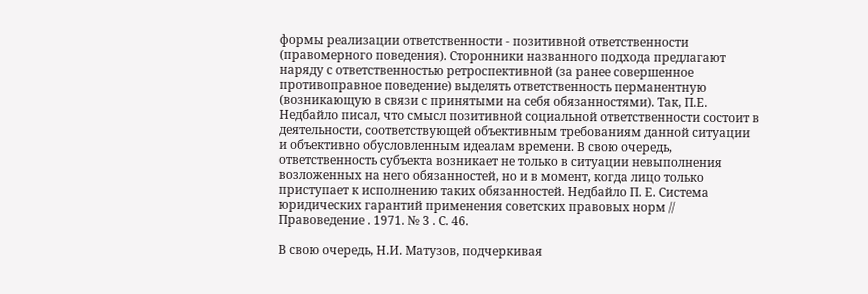формы реализации ответственности - позитивной ответственности (правомерного поведения). Сторонники названного подхода предлагают наряду с ответственностью ретроспективной (за ранее совершенное противоправное поведение) выделять ответственность перманентную (возникающую в связи с принятыми на себя обязанностями). Так, П.Е. Недбайло писал, что смысл позитивной социальной ответственности состоит в деятельности, соответствующей объективным требованиям данной ситуации и объективно обусловленным идеалам времени. В свою очередь, ответственность субъекта возникает не только в ситуации невыполнения возложенных на него обязанностей, но и в момент, когда лицо только приступает к исполнению таких обязанностей. Недбайло П. Е. Система юридических гарантий применения советских правовых норм // Правоведение . 1971. № 3 . С. 46.

В свою очередь, Н.И. Матузов, подчеркивая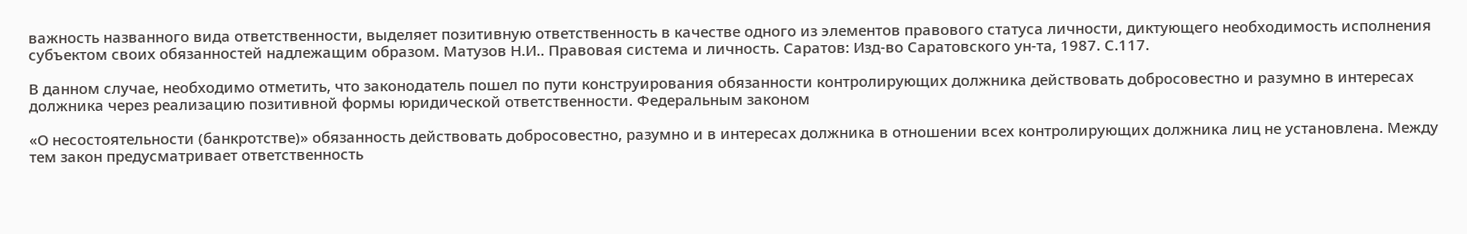важность названного вида ответственности, выделяет позитивную ответственность в качестве одного из элементов правового статуса личности, диктующего необходимость исполнения субъектом своих обязанностей надлежащим образом. Матузов Н.И.. Правовая система и личность. Саратов: Изд-во Саратовского ун-та, 1987. С.117.

В данном случае, необходимо отметить, что законодатель пошел по пути конструирования обязанности контролирующих должника действовать добросовестно и разумно в интересах должника через реализацию позитивной формы юридической ответственности. Федеральным законом

«О несостоятельности (банкротстве)» обязанность действовать добросовестно, разумно и в интересах должника в отношении всех контролирующих должника лиц не установлена. Между тем закон предусматривает ответственность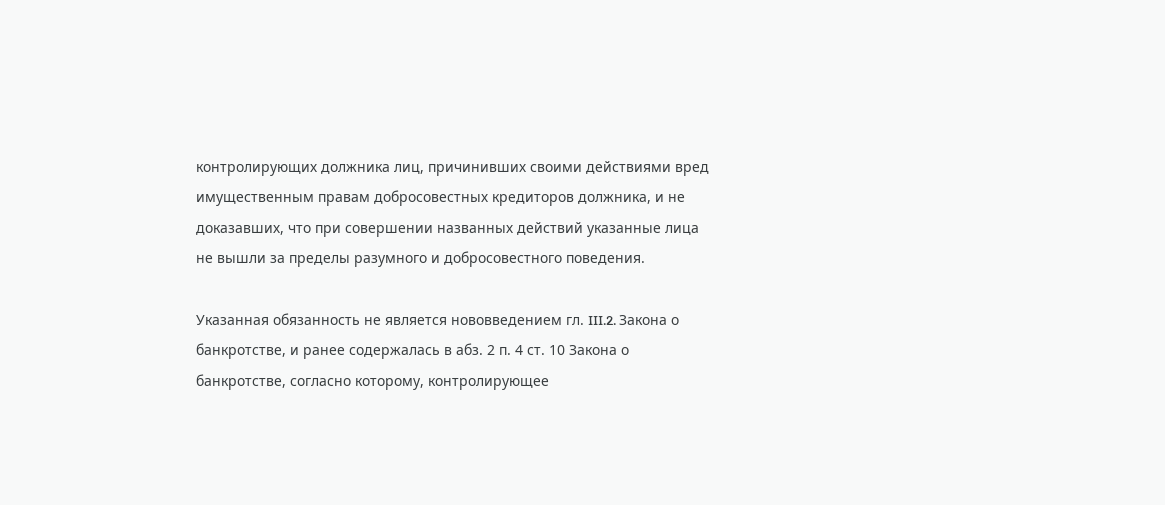контролирующих должника лиц, причинивших своими действиями вред имущественным правам добросовестных кредиторов должника, и не доказавших, что при совершении названных действий указанные лица не вышли за пределы разумного и добросовестного поведения.

Указанная обязанность не является нововведением гл. III.2. Закона о банкротстве, и ранее содержалась в абз. 2 п. 4 ст. 10 Закона о банкротстве, согласно которому, контролирующее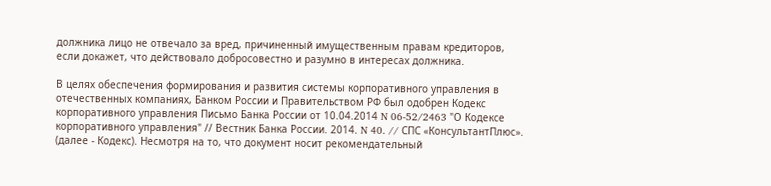должника лицо не отвечало за вред, причиненный имущественным правам кредиторов, если докажет, что действовало добросовестно и разумно в интересах должника.

В целях обеспечения формирования и развития системы корпоративного управления в отечественных компаниях, Банком России и Правительством РФ был одобрен Кодекс корпоративного управления Письмо Банка России от 10.04.2014 N 06-52/2463 "О Кодексе корпоративного управления" // Вестник Банка России. 2014. N 40. // СПС «КонсультантПлюс». (далее - Кодекс). Несмотря на то, что документ носит рекомендательный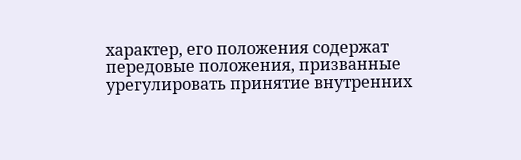характер, его положения содержат передовые положения, призванные урегулировать принятие внутренних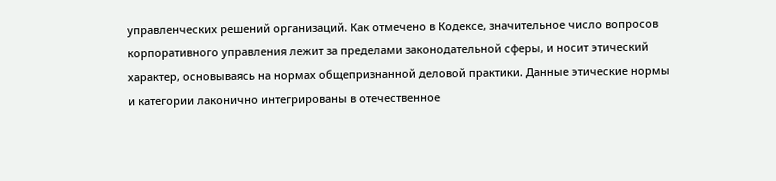управленческих решений организаций. Как отмечено в Кодексе, значительное число вопросов корпоративного управления лежит за пределами законодательной сферы, и носит этический характер, основываясь на нормах общепризнанной деловой практики. Данные этические нормы и категории лаконично интегрированы в отечественное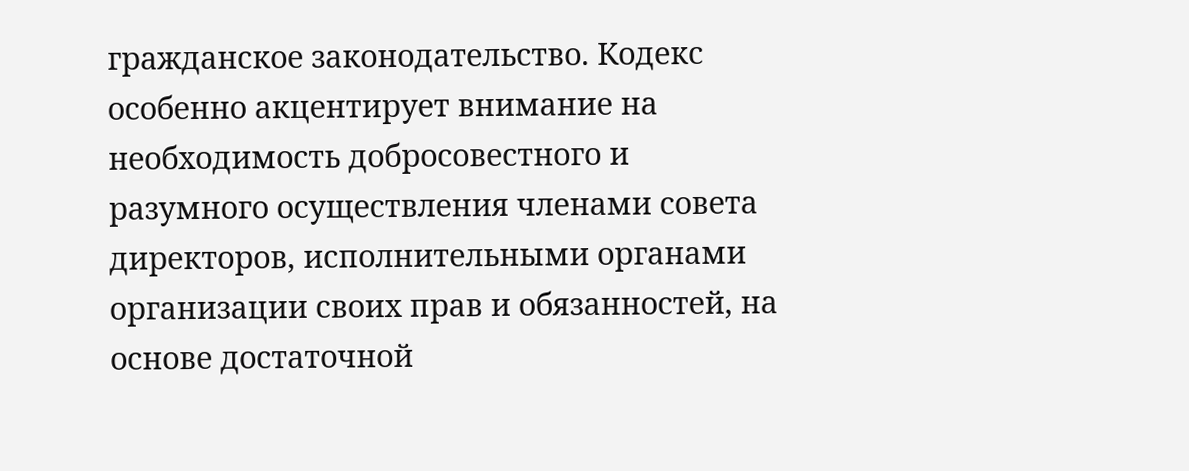гражданское законодательство. Кодекс особенно акцентирует внимание на необходимость добросовестного и разумного осуществления членами совета директоров, исполнительными органами организации своих прав и обязанностей, на основе достаточной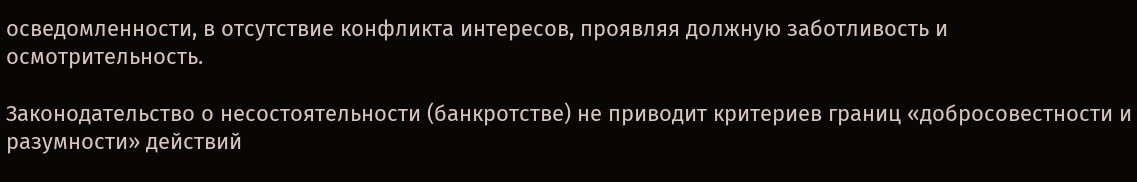осведомленности, в отсутствие конфликта интересов, проявляя должную заботливость и осмотрительность.

Законодательство о несостоятельности (банкротстве) не приводит критериев границ «добросовестности и разумности» действий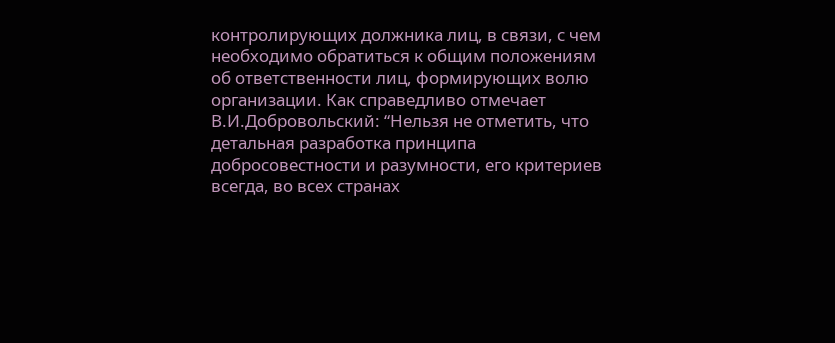контролирующих должника лиц, в связи, с чем необходимо обратиться к общим положениям об ответственности лиц, формирующих волю организации. Как справедливо отмечает В.И.Добровольский: “Нельзя не отметить, что детальная разработка принципа добросовестности и разумности, его критериев всегда, во всех странах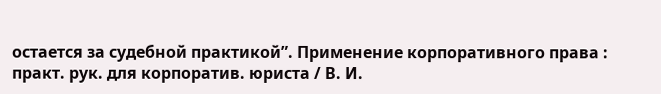остается за судебной практикой”. Применение корпоративного права : практ. рук. для корпоратив. юриста / В. И.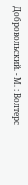Добровольский. - М. : Волтерс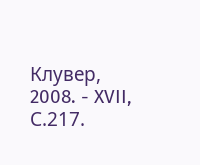Клувер, 2008. - XVII, С.217.